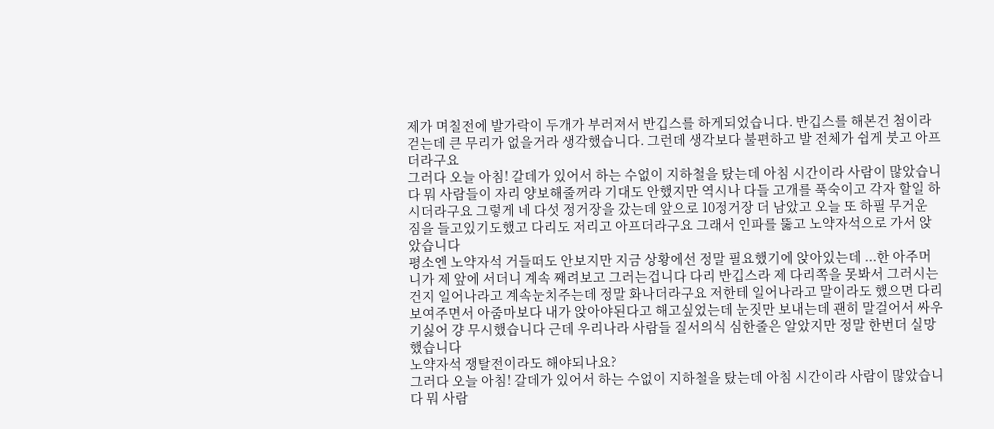제가 며칠전에 발가락이 두개가 부러져서 반깁스를 하게되었습니다. 반깁스를 해본건 첨이라 걷는데 큰 무리가 없을거라 생각했습니다. 그런데 생각보다 불편하고 발 전체가 쉽게 붓고 아프더라구요
그러다 오늘 아침! 갈데가 있어서 하는 수없이 지하철을 탔는데 아침 시간이라 사람이 많았습니다 뭐 사람들이 자리 양보해줄꺼라 기대도 안했지만 역시나 다들 고개를 푹숙이고 각자 할일 하시더라구요 그렇게 네 다섯 정거장을 갔는데 앞으로 10정거장 더 남았고 오늘 또 하필 무거운 짐을 들고있기도했고 다리도 저리고 아프더라구요 그래서 인파를 뚫고 노약자석으로 가서 앉았습니다
평소엔 노약자석 거들떠도 안보지만 지금 상황에선 정말 필요했기에 앉아있는데 ...한 아주머니가 제 앞에 서더니 계속 째려보고 그러는겁니다 다리 반깁스라 제 다리쪽을 못봐서 그러시는건지 일어나라고 계속눈치주는데 정말 화나더라구요 저한테 일어나라고 말이라도 했으면 다리 보여주면서 아줌마보다 내가 앉아야된다고 해고싶었는데 눈짓만 보내는데 괜히 말걸어서 싸우기싫어 걍 무시했습니다 근데 우리나라 사람들 질서의식 심한줄은 알았지만 정말 한번더 실망했습니다
노약자석 쟁탈전이라도 해야되나요?
그러다 오늘 아침! 갈데가 있어서 하는 수없이 지하철을 탔는데 아침 시간이라 사람이 많았습니다 뭐 사람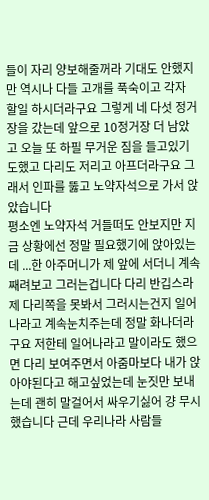들이 자리 양보해줄꺼라 기대도 안했지만 역시나 다들 고개를 푹숙이고 각자 할일 하시더라구요 그렇게 네 다섯 정거장을 갔는데 앞으로 10정거장 더 남았고 오늘 또 하필 무거운 짐을 들고있기도했고 다리도 저리고 아프더라구요 그래서 인파를 뚫고 노약자석으로 가서 앉았습니다
평소엔 노약자석 거들떠도 안보지만 지금 상황에선 정말 필요했기에 앉아있는데 ...한 아주머니가 제 앞에 서더니 계속 째려보고 그러는겁니다 다리 반깁스라 제 다리쪽을 못봐서 그러시는건지 일어나라고 계속눈치주는데 정말 화나더라구요 저한테 일어나라고 말이라도 했으면 다리 보여주면서 아줌마보다 내가 앉아야된다고 해고싶었는데 눈짓만 보내는데 괜히 말걸어서 싸우기싫어 걍 무시했습니다 근데 우리나라 사람들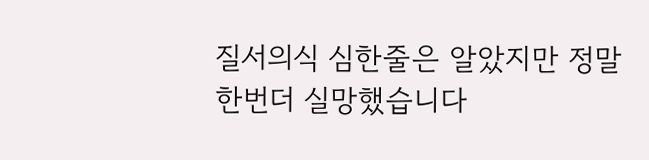질서의식 심한줄은 알았지만 정말 한번더 실망했습니다